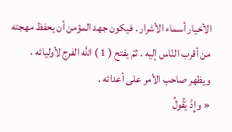الأخيار أسماء الأشرار . فيكون جهد المؤمن أن يحفظ مهجته من أقرب النّاس إليه . ثمّ يفتح ( 1 ) اللَّه الفرج لأوليائه ، ويظهر صاحب الأمر على أعدائه .
« وإِذْ يَقُولُ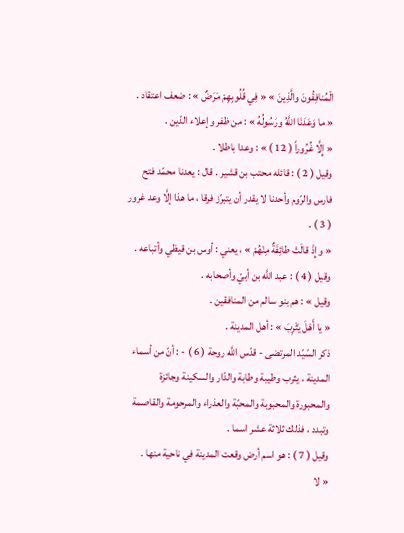الْمُنافِقُونَ والَّذِينَ » « فِي قُلُوبِهِمْ مَرَضٌ » : ضعف اعتقاد .
« ما وَعَدَنَا اللَّهُ ورَسُولُهُ » : من ظفر وإعلاء الدّين .
« إِلَّا غُرُوراً ( 12 ) » : وعدا باطلا .
وقيل ( 2 ) : قائله محتب بن قشير . قال : يعدنا محمّد فتح فارس والرّوم وأحدنا لا يقدر أن يتبرّز فرقا ، ما هذا إلَّا وعد غرور ( 3 ) .
« وإِذْ قالَتْ طائِفَةٌ مِنْهُمْ » ، يعني : أوس بن قيظي وأتباعه .
وقيل ( 4 ) : عبد اللَّه بن أبيّ وأصحابه .
وقيل » : هم بنو سالم من المنافقين .
« يا أَهْلَ يَثْرِبَ » : أهل المدينة .
ذكر السّيّد المرتضى - قدّس اللَّه روحة ( 6 ) - : أنّ من أسماء المدينة ، يثرب وطيبة وطابة والدّار والسكينة وجائزة والمحبورة والمحبوبة والمحبّة والعذراء والمرحومة والقاصمة وتبدد ، فذلك ثلاثة عشر اسما .
وقيل ( 7 ) : هو اسم أرض وقعت المدينة في ناحية منها .
« لا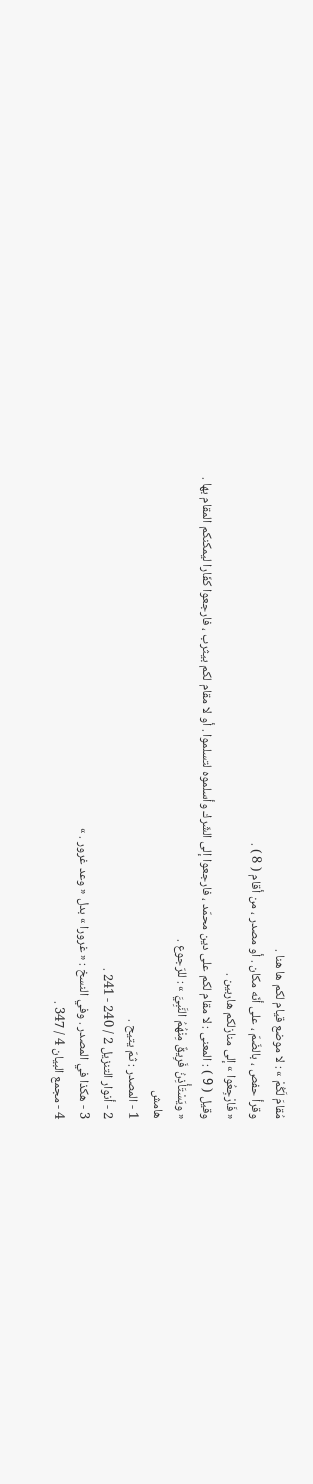مُقامَ لَكُمْ » : لا موضع قيام لكم ها هنا .
وقرأ حفص ، بالضّمّ ، على أنّه مكان . أو مصدر ، من أقام ( 8 ) .
« فَارْجِعُوا » إلى منازلكم هاربين .
وقيل ( 9 ) : المعنى : لا مقام لكم على دين محمّد ، فارجعوا إلى الشّرك وأسلموه لتسلموا . أو لا مقام لكم بيثرب ، فارجعوا كفّارا ليمكنكم المقام بها .
« ويَسْتَأْذِنُ فَرِيقٌ مِنْهُمُ النَّبِيَّ » : للرّجوع .
هامش
1 - المصدر : ثمّ يتيح .
2 - أنوار التنزيل 2 / 240 - 241 .
3 - هكذا في المصدر . وفي النسخ : « غرورا » بدل « وعد غرور . »
4 - مجمع البيان 4 / 347 .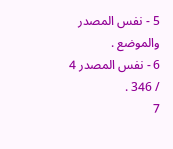5 - نفس المصدر والموضع .
6 - نفس المصدر 4 / 346 .
7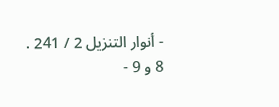- أنوار التنزيل 2 / 241 .
8 و 9 -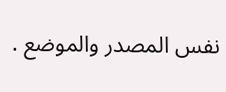نفس المصدر والموضع .